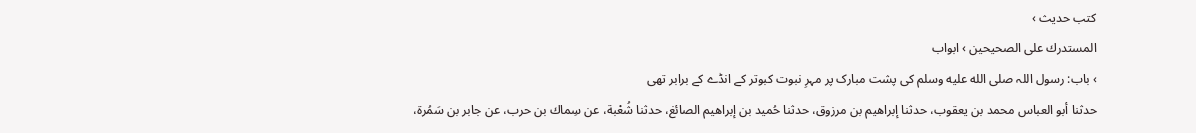کتب حدیث ›
المستدرك على الصحيحين › ابواب
› باب: رسول اللہ صلى الله عليه وسلم کی پشت مبارک پر مہرِ نبوت کبوتر کے انڈے کے برابر تھی
حدثنا أبو العباس محمد بن يعقوب، حدثنا إبراهيم بن مرزوق، حدثنا حُميد بن إبراهيم الصائغ، حدثنا شُعْبة، عن سِماك بن حرب، عن جابر بن سَمُرة،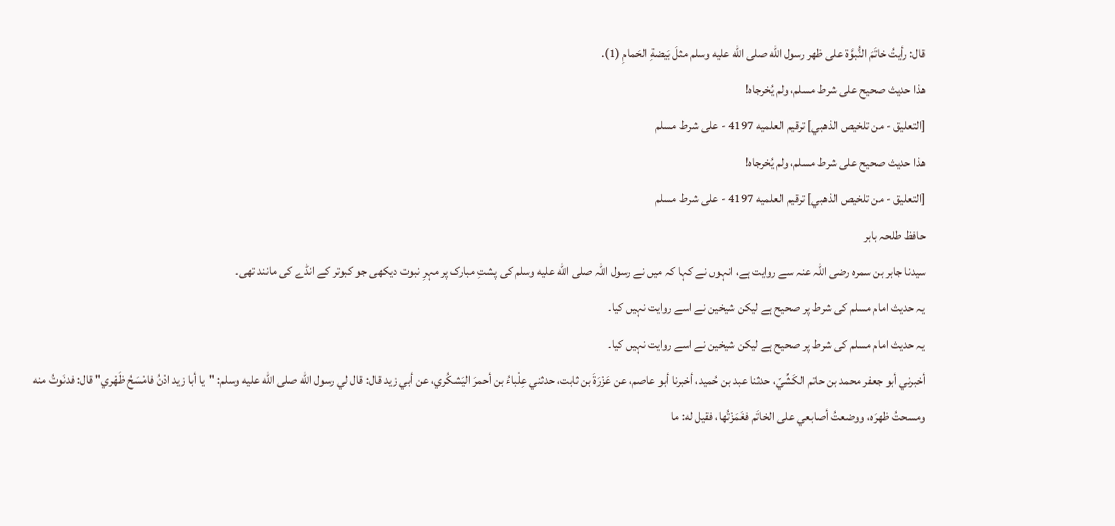قال: رأيتُ خاتَمَ النُّبوَّة على ظهر رسول الله صلى الله عليه وسلم مثلَ بَيضةِ الحَمامِ (1).
هذا حديث صحيح على شرط مسلم، ولم يُخرجاه!
[التعليق - من تلخيص الذهبي] ترقيم العلميه 4197 - على شرط مسلم
هذا حديث صحيح على شرط مسلم، ولم يُخرجاه!
[التعليق - من تلخيص الذهبي] ترقيم العلميه 4197 - على شرط مسلم
حافظ طلحہ بابر
سیدنا جابر بن سمرہ رضی اللہ عنہ سے روایت ہے، انہوں نے کہا کہ میں نے رسول اللہ صلى الله عليه وسلم کی پشتِ مبارک پر مہرِ نبوت دیکھی جو کبوتر کے انڈے کی مانند تھی۔
یہ حدیث امام مسلم کی شرط پر صحیح ہے لیکن شیخین نے اسے روایت نہیں کیا۔
یہ حدیث امام مسلم کی شرط پر صحیح ہے لیکن شیخین نے اسے روایت نہیں کیا۔
أخبرني أبو جعفر محمد بن حاتم الكَشِّيّ، حدثنا عبد بن حُميد، أخبرنا أبو عاصم، عن عَزْرَةَ بن ثابت، حدثني عِلْباءُ بن أحمرَ اليَشكُري، عن أبي زيد قال: قال لي رسول الله صلى الله عليه وسلم: "يا أبا زيد ادْنُ فامْسَحُ ظَهْري" قال: فدنَوتُ منه ومسحتُ ظهرَه، ووضعتُ أصابعي على الخاتَم فغَمَزْتُها، فقيل له: ما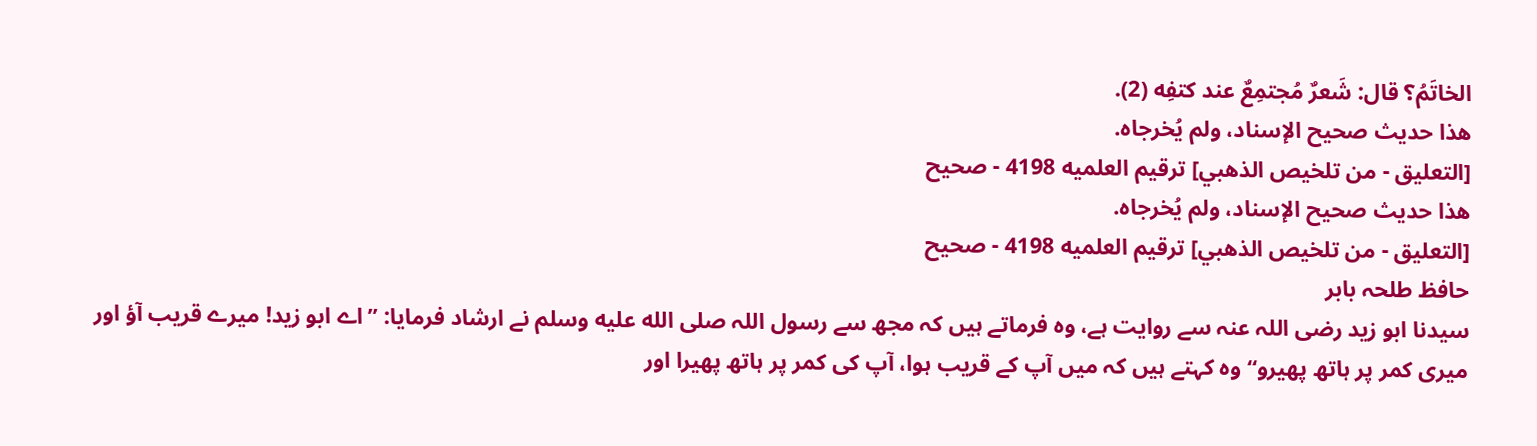الخاتَمُ؟ قال: شَعرٌ مُجتمِعٌ عند كتفِه (2).
هذا حديث صحيح الإسناد، ولم يُخرجاه.
[التعليق - من تلخيص الذهبي] ترقيم العلميه 4198 - صحيح
هذا حديث صحيح الإسناد، ولم يُخرجاه.
[التعليق - من تلخيص الذهبي] ترقيم العلميه 4198 - صحيح
حافظ طلحہ بابر
سیدنا ابو زید رضی اللہ عنہ سے روایت ہے، وہ فرماتے ہیں کہ مجھ سے رسول اللہ صلى الله عليه وسلم نے ارشاد فرمایا: ”اے ابو زید! میرے قریب آؤ اور میری کمر پر ہاتھ پھیرو“ وہ کہتے ہیں کہ میں آپ کے قریب ہوا، آپ کی کمر پر ہاتھ پھیرا اور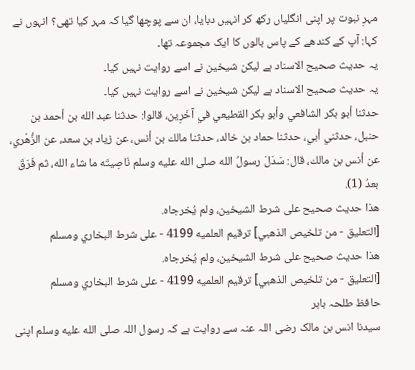مہرِ نبوت پر اپنی انگلیاں رکھ کر انہیں دبایا، ان سے پوچھا گیا کہ مہر کیا تھی؟ انہوں نے کہا: آپ کے کندھے کے پاس بالوں کا ایک مجموعہ تھا۔
یہ حدیث صحیح الاسناد ہے لیکن شیخین نے اسے روایت نہیں کیا۔
یہ حدیث صحیح الاسناد ہے لیکن شیخین نے اسے روایت نہیں کیا۔
حدثنا أبو بكر الشافعي وأبو بكر القطيعي في آخَرِين، قالوا: حدثنا عبد الله بن أحمد بن حنبل، حدثني أبي، حدثنا حماد بن خالد، حدثنا مالك بن أنس، عن زياد بن سعد، عن الزُّهْري، عن أنس بن مالك، قال: سَدَلَ رسولُ الله صلى الله عليه وسلم نَاصِيتَه ما شاء الله، ثم فَرَقَ بعدُ (1).
هذا حديث صحيح على شرط الشيخين، ولم يُخرجاه.
[التعليق - من تلخيص الذهبي] ترقيم العلميه 4199 - على شرط البخاري ومسلم
هذا حديث صحيح على شرط الشيخين، ولم يُخرجاه.
[التعليق - من تلخيص الذهبي] ترقيم العلميه 4199 - على شرط البخاري ومسلم
حافظ طلحہ بابر
سیدنا انس بن مالک رضی اللہ عنہ سے روایت ہے کہ رسول اللہ صلى الله عليه وسلم اپنی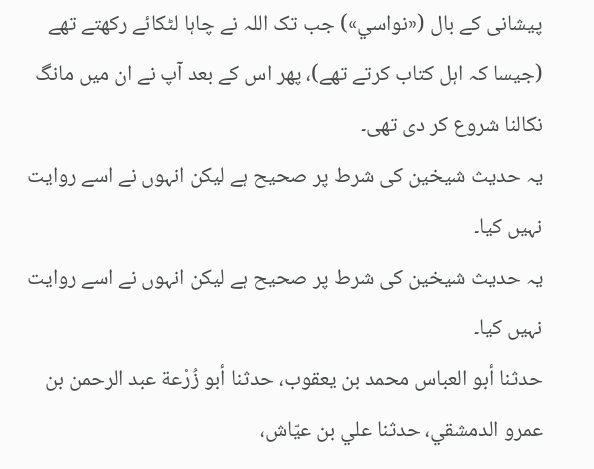پیشانی کے بال («نواسي») جب تک اللہ نے چاہا لٹکائے رکھتے تھے (جیسا کہ اہل کتاب کرتے تھے)، پھر اس کے بعد آپ نے ان میں مانگ نکالنا شروع کر دی تھی۔
یہ حدیث شیخین کی شرط پر صحیح ہے لیکن انہوں نے اسے روایت نہیں کیا۔
یہ حدیث شیخین کی شرط پر صحیح ہے لیکن انہوں نے اسے روایت نہیں کیا۔
حدثنا أبو العباس محمد بن يعقوب، حدثنا أبو زُرْعة عبد الرحمن بن عمرو الدمشقي، حدثنا علي بن عيّاش،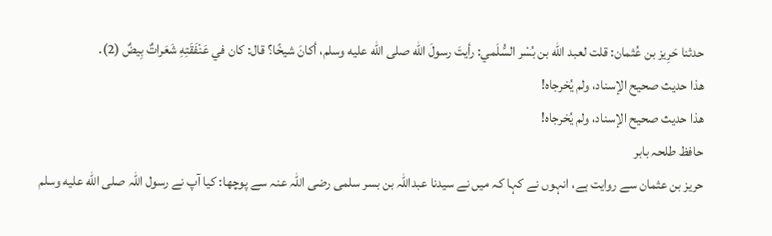حدثنا حَرِيز بن عُثمان: قلت لعبد الله بن بُسْر السُّلَمي: رأيتَ رسولَ الله صلى الله عليه وسلم، أكانَ شيخًا؟ قال: كان في عَنْفَقَتِهِ شَعَراتٌ بِيضٌ (2).
هذا حديث صحيح الإسناد، ولم يُخرجاه!
هذا حديث صحيح الإسناد، ولم يُخرجاه!
حافظ طلحہ بابر
حریز بن عثمان سے روایت ہے، انہوں نے کہا کہ میں نے سیدنا عبداللہ بن بسر سلمی رضی اللہ عنہ سے پوچھا: کیا آپ نے رسول اللہ صلى الله عليه وسلم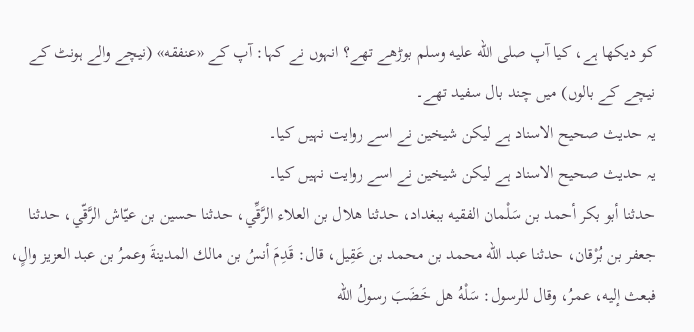کو دیکھا ہے، کیا آپ صلى الله عليه وسلم بوڑھے تھے؟ انہوں نے کہا: آپ کے «عنفقه» (نیچے والے ہونٹ کے نیچے کے بالوں) میں چند بال سفید تھے۔
یہ حدیث صحیح الاسناد ہے لیکن شیخین نے اسے روایت نہیں کیا۔
یہ حدیث صحیح الاسناد ہے لیکن شیخین نے اسے روایت نہیں کیا۔
حدثنا أبو بكر أحمد بن سَلْمان الفقيه ببغداد، حدثنا هلال بن العلاء الرَّقِّي، حدثنا حسين بن عيّاش الرَّقّي، حدثنا جعفر بن بُرْقان، حدثنا عبد الله محمد بن محمد بن عَقِيل، قال: قَدِمَ أنسُ بن مالك المدينةَ وعمرُ بن عبد العزيز والٍ، فبعث إليه، عمرُ، وقال للرسول: سَلْهُ هل خَضَبَ رسولُ الله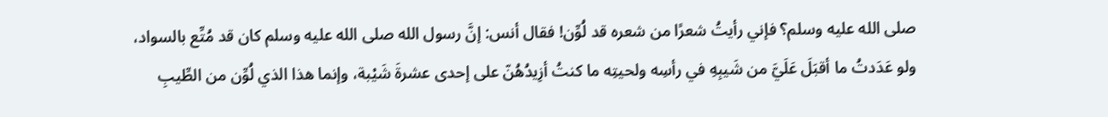صلى الله عليه وسلم؟ فإني رأيتُ شعرًا من شعره قد لُوِّن! فقال أنس: إنَّ رسول الله صلى الله عليه وسلم كان قد مُتِّع بالسواد، ولو عَدَدتُ ما أقبَلَ عَلَيَّ من شَيبِهِ في رأسِه ولحيتِه ما كنتُ أزِيدُهُنّ على إحدى عشرةَ شَيْبة، وإنما هذا الذي لُوِّن من الطِّيبِ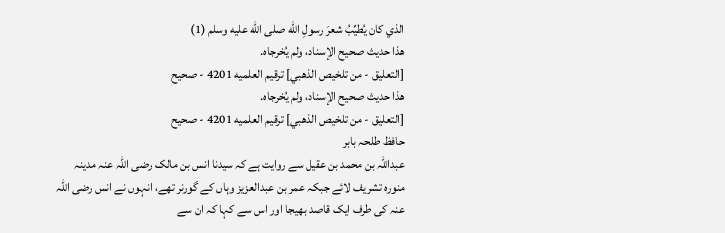الذي كان يُطيِّبُ شعرَ رسولِ الله صلى الله عليه وسلم (1)
هذا حديث صحيح الإسناد، ولم يُخرجاه.
[التعليق - من تلخيص الذهبي] ترقيم العلميه 4201 - صحيح
هذا حديث صحيح الإسناد، ولم يُخرجاه.
[التعليق - من تلخيص الذهبي] ترقيم العلميه 4201 - صحيح
حافظ طلحہ بابر
عبداللہ بن محمد بن عقیل سے روایت ہے کہ سیدنا انس بن مالک رضی اللہ عنہ مدینہ منورہ تشریف لائے جبکہ عمر بن عبدالعزیز وہاں کے گورنر تھے، انہوں نے انس رضی اللہ عنہ کی طرف ایک قاصد بھیجا اور اس سے کہا کہ ان سے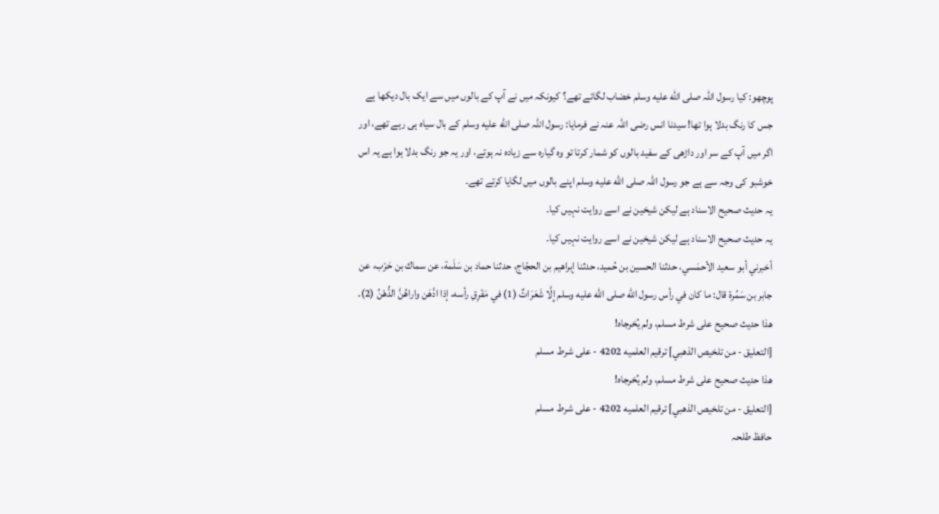پوچھو: کیا رسول اللہ صلى الله عليه وسلم خضاب لگاتے تھے؟ کیونکہ میں نے آپ کے بالوں میں سے ایک بال دیکھا ہے جس کا رنگ بدلا ہوا تھا! سیدنا انس رضی اللہ عنہ نے فرمایا: رسول اللہ صلى الله عليه وسلم کے بال سیاہ ہی رہے تھے، اور اگر میں آپ کے سر اور داڑھی کے سفید بالوں کو شمار کرتا تو وہ گیارہ سے زیادہ نہ ہوتے، اور یہ جو رنگ بدلا ہوا ہے یہ اس خوشبو کی وجہ سے ہے جو رسول اللہ صلى الله عليه وسلم اپنے بالوں میں لگایا کرتے تھے۔
یہ حدیث صحیح الاسناد ہے لیکن شیخین نے اسے روایت نہیں کیا۔
یہ حدیث صحیح الاسناد ہے لیکن شیخین نے اسے روایت نہیں کیا۔
أخبرني أبو سعيد الأحمَسي، حدثنا الحسين بن حُميد، حدثنا إبراهيم بن الحجّاج، حدثنا حماد بن سَلَمة، عن سماك بن حَرْب، عن جابر بن سَمُرة قال: ما كان في رأس رسول الله صلى الله عليه وسلم إِلَّا شَعَرَاتٌ (1) في مَفْرِقِ رأسه، إذا ادَّهَن واراهُنَّ الدُّهْنُ (2).
هذا حديث صحيح على شرط مسلم، ولم يُخرجاه!
[التعليق - من تلخيص الذهبي] ترقيم العلميه 4202 - على شرط مسلم
هذا حديث صحيح على شرط مسلم، ولم يُخرجاه!
[التعليق - من تلخيص الذهبي] ترقيم العلميه 4202 - على شرط مسلم
حافظ طلحہ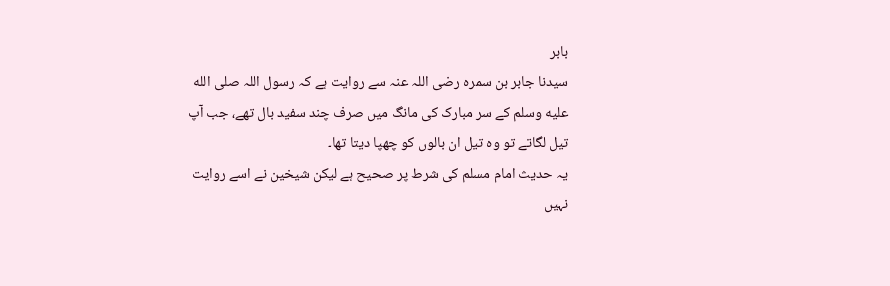بابر
سیدنا جابر بن سمرہ رضی اللہ عنہ سے روایت ہے کہ رسول اللہ صلى الله عليه وسلم کے سر مبارک کی مانگ میں صرف چند سفید بال تھے، جب آپ تیل لگاتے تو وہ تیل ان بالوں کو چھپا دیتا تھا۔
یہ حدیث امام مسلم کی شرط پر صحیح ہے لیکن شیخین نے اسے روایت نہیں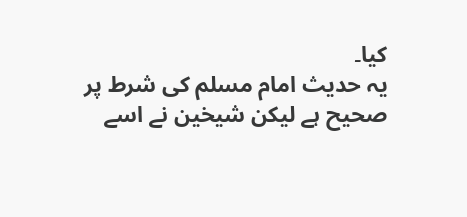کیا۔
یہ حدیث امام مسلم کی شرط پر صحیح ہے لیکن شیخین نے اسے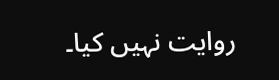روایت نہیں کیا۔